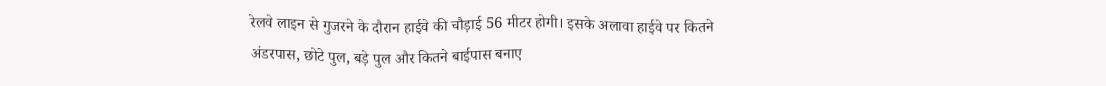रेलवे लाइन से गुजरने के दौरान हाईवे की चौड़ाई 56 मीटर होगी। इसके अलावा हाईवे पर कितने अंडरपास, छोटे पुल, बड़े पुल और कितने बाईपास बनाए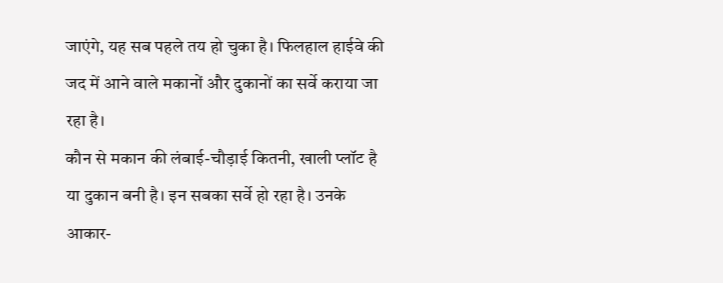जाएंगे, यह सब पहले तय हो चुका है। फिलहाल हाईवे की जद में आने वाले मकानों और दुकानों का सर्वे कराया जा रहा है।
कौन से मकान की लंबाई-चौड़ाई कितनी, खाली प्लॉट है या दुकान बनी है। इन सबका सर्वे हो रहा है। उनके आकार-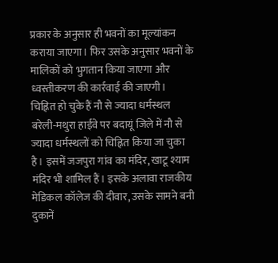प्रकार के अनुसार ही भवनों का मूल्यांकन कराया जाएगा। फिर उसके अनुसार भवनों के मालिकों को भुगतान किया जाएगा और ध्वस्तीकरण की कार्रवाई की जाएगी।
चिह्नित हो चुके हैं नौ से ज्यादा धर्मस्थल
बरेली-मथुरा हाईवे पर बदायूं जिले में नौ से ज्यादा धर्मस्थलों को चिह्नित किया जा चुका है। इसमें जजपुरा गांव का मंदिर, खाटू श्याम मंदिर भी शामिल हैं। इसके अलावा राजकीय मेडिकल कॉलेज की दीवार, उसके सामने बनी दुकानें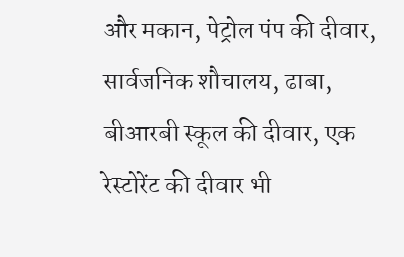और मकान, पेट्रोल पंप की दीवार, सार्वजनिक शौचालय, ढाबा, बीआरबी स्कूल की दीवार, एक रेस्टोरेंट की दीवार भी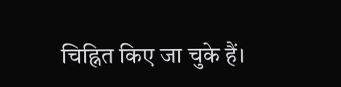चिह्नित किए जा चुके हैं।